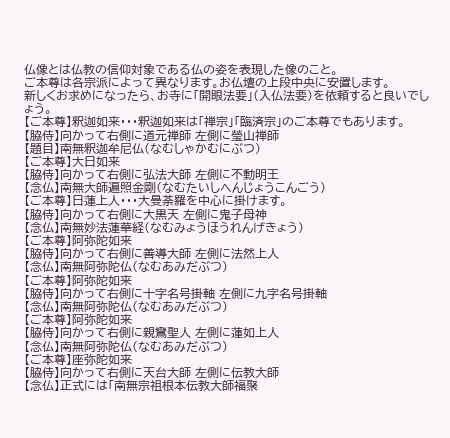仏像とは仏教の信仰対象である仏の姿を表現した像のこと。
ご本尊は各宗派によって異なります。お仏壇の上段中央に安置します。
新しくお求めになったら、お寺に「開眼法要」(入仏法要)を依頼すると良いでしょう。
【ご本尊】釈迦如来・・・釈迦如来は「禅宗」「臨済宗」のご本尊でもあります。
【脇侍】向かって右側に道元禅師 左側に瑩山禅師
【題目】南無釈迦牟尼仏(なむしゃかむにぶつ)
【ご本尊】大日如来
【脇侍】向かって右側に弘法大師 左側に不動明王
【念仏】南無大師遍照金剛(なむたいしへんじょうこんごう)
【ご本尊】日蓮上人・・・大曼荼羅を中心に掛けます。
【脇侍】向かって右側に大黒天 左側に鬼子母神
【念仏】南無妙法蓮華経(なむみょうほうれんげきょう)
【ご本尊】阿弥陀如来
【脇侍】向かって右側に善導大師 左側に法然上人
【念仏】南無阿弥陀仏(なむあみだぶつ)
【ご本尊】阿弥陀如来
【脇侍】向かって右側に十字名号掛軸 左側に九字名号掛軸
【念仏】南無阿弥陀仏(なむあみだぶつ)
【ご本尊】阿弥陀如来
【脇侍】向かって右側に親鸞聖人 左側に蓮如上人
【念仏】南無阿弥陀仏(なむあみだぶつ)
【ご本尊】座弥陀如来
【脇侍】向かって右側に天台大師 左側に伝教大師
【念仏】正式には「南無宗祖根本伝教大師福聚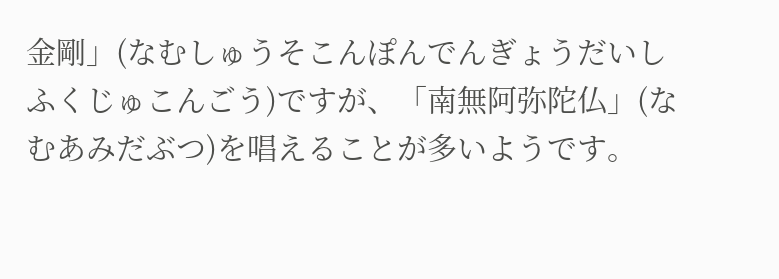金剛」(なむしゅうそこんぽんでんぎょうだいしふくじゅこんごう)ですが、「南無阿弥陀仏」(なむあみだぶつ)を唱えることが多いようです。